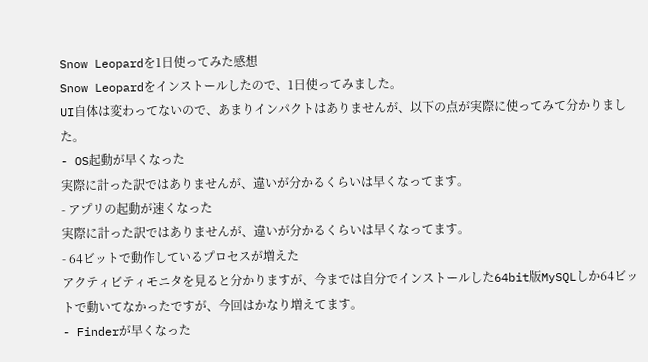Snow Leopardを1日使ってみた感想
Snow Leopardをインストールしたので、1日使ってみました。
UI自体は変わってないので、あまりインパクトはありませんが、以下の点が実際に使ってみて分かりました。
- OS起動が早くなった
実際に計った訳ではありませんが、違いが分かるくらいは早くなってます。
- アプリの起動が速くなった
実際に計った訳ではありませんが、違いが分かるくらいは早くなってます。
- 64ビットで動作しているプロセスが増えた
アクティビティモニタを見ると分かりますが、今までは自分でインストールした64bit版MySQLしか64ビットで動いてなかったですが、今回はかなり増えてます。
- Finderが早くなった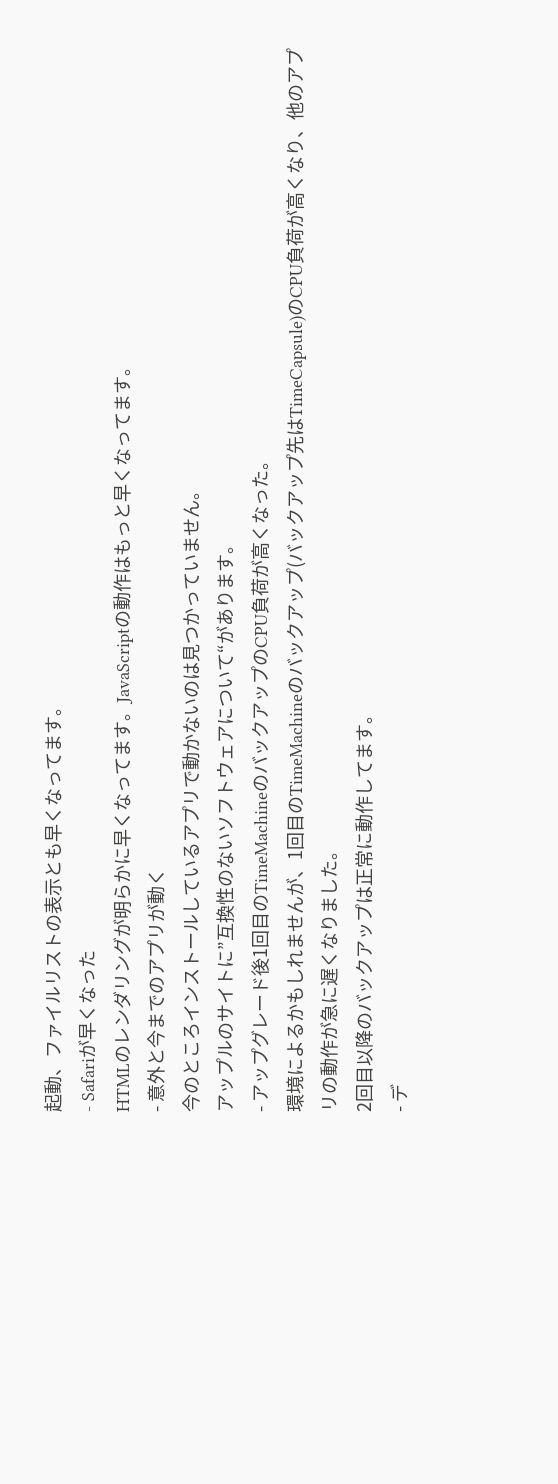起動、ファイルリストの表示とも早くなってます。
- Safariが早くなった
HTMLのレンダリングが明らかに早くなってます。JavaScriptの動作はもっと早くなってます。
- 意外と今までのアプリが動く
今のところインストールしているアプリで動かないのは見つかっていません。
アップルのサイトに”互換性のないソフトウェアについて“があります。
- アップグレード後1回目のTimeMachineのバックアップのCPU負荷が高くなった。
環境によるかもしれませんが、1回目のTimeMachineのバックアップ(バックアップ先はTimeCapsule)のCPU負荷が高くなり、他のアプリの動作が急に遅くなりました。
2回目以降のバックアップは正常に動作してます。
- デ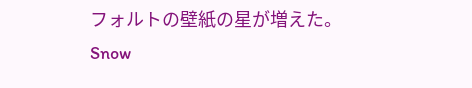フォルトの壁紙の星が増えた。
Snow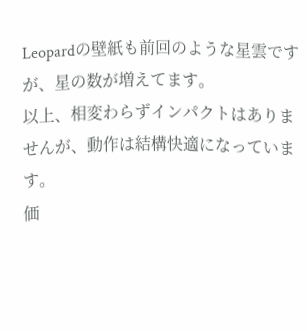Leopardの壁紙も前回のような星雲ですが、星の数が増えてます。
以上、相変わらずインパクトはありませんが、動作は結構快適になっています。
価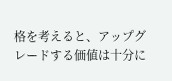格を考えると、アップグレードする価値は十分に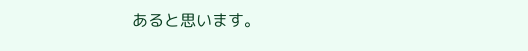あると思います。